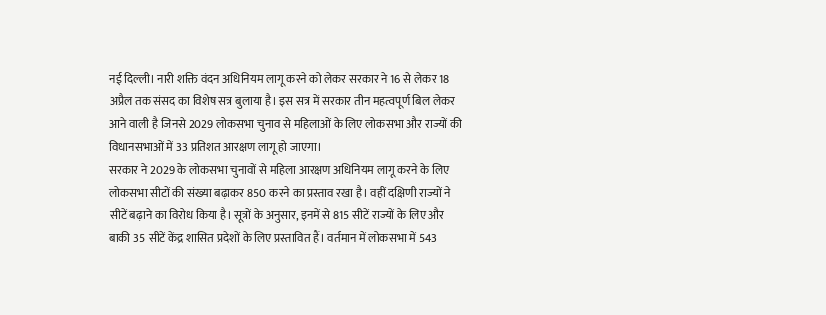नई दिल्ली। नारी शक्ति वंदन अधिनियम लागू करने को लेकर सरकार ने 16 से लेकर 18 अप्रैल तक संसद का विशेष सत्र बुलाया है। इस सत्र में सरकार तीन महत्वपूर्ण बिल लेकर आने वाली है जिनसे 2029 लोकसभा चुनाव से महिलाओं के लिए लोकसभा और राज्यों की विधानसभाओं में 33 प्रतिशत आरक्षण लागू हो जाएगा।
सरकार ने 2029 के लोकसभा चुनावों से महिला आरक्षण अधिनियम लागू करने के लिए लोकसभा सीटों की संख्या बढ़ाकर 850 करने का प्रस्ताव रखा है। वहीं दक्षिणी राज्यों ने सीटें बढ़ाने का विरोध किया है। सूत्रों के अनुसार, इनमें से 815 सीटें राज्यों के लिए और बाकी 35 सीटें केंद्र शासित प्रदेशों के लिए प्रस्तावित हैं। वर्तमान में लोकसभा में 543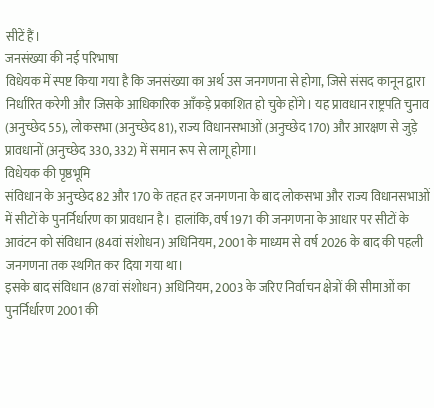सीटें हैं।
जनसंख्या की नई परिभाषा
विधेयक में स्पष्ट किया गया है कि जनसंख्या का अर्थ उस जनगणना से होगा, जिसे संसद कानून द्वारा निर्धारित करेगी और जिसके आधिकारिक आँकड़े प्रकाशित हो चुके होंगे। यह प्रावधान राष्ट्रपति चुनाव (अनुच्छेद 55), लोकसभा (अनुच्छेद 81), राज्य विधानसभाओं (अनुच्छेद 170) और आरक्षण से जुड़े प्रावधानों (अनुच्छेद 330, 332) में समान रूप से लागू होगा।
विधेयक की पृष्ठभूमि
संविधान के अनुच्छेद 82 और 170 के तहत हर जनगणना के बाद लोकसभा और राज्य विधानसभाओं में सीटों के पुनर्निर्धारण का प्रावधान है। हालांकि, वर्ष 1971 की जनगणना के आधार पर सीटों के आवंटन को संविधान (84वां संशोधन) अधिनियम, 2001 के माध्यम से वर्ष 2026 के बाद की पहली जनगणना तक स्थगित कर दिया गया था।
इसके बाद संविधान (87वां संशोधन) अधिनियम, 2003 के जरिए निर्वाचन क्षेत्रों की सीमाओं का पुनर्निर्धारण 2001 की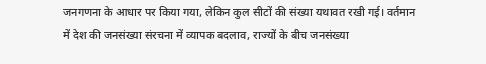जनगणना के आधार पर किया गया, लेकिन कुल सीटों की संख्या यथावत रखी गई। वर्तमान में देश की जनसंख्या संरचना में व्यापक बदलाव, राज्यों के बीच जनसंख्या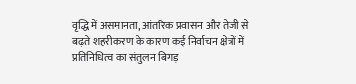वृद्धि में असमानता, आंतरिक प्रवासन और तेजी से बढ़ते शहरीकरण के कारण कई निर्वाचन क्षेत्रों में प्रतिनिधित्व का संतुलन बिगड़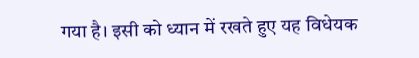गया है। इसी को ध्यान में रखते हुए यह विधेयक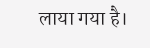लाया गया है।